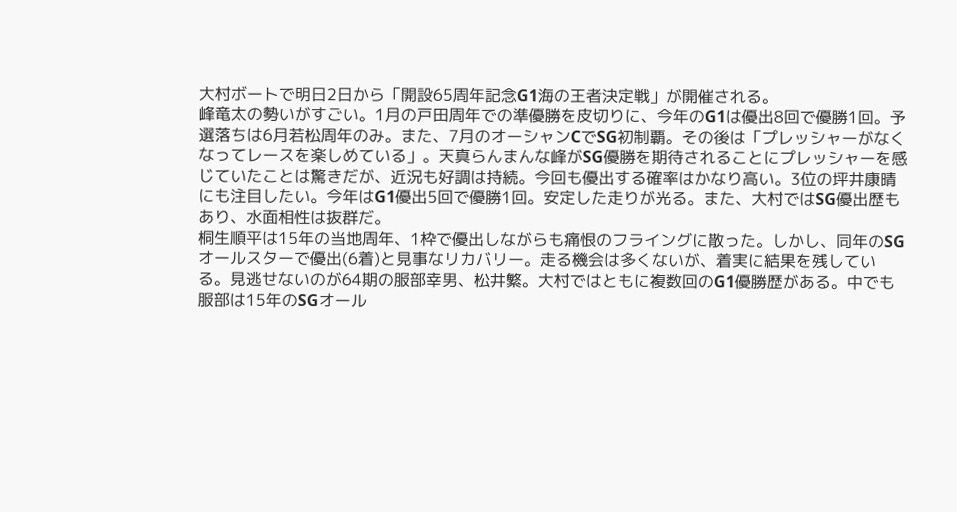大村ボートで明日2日から「開設65周年記念G1海の王者決定戦」が開催される。
峰竜太の勢いがすごい。1月の戸田周年での準優勝を皮切りに、今年のG1は優出8回で優勝1回。予選落ちは6月若松周年のみ。また、7月のオーシャンCでSG初制覇。その後は「プレッシャーがなくなってレースを楽しめている」。天真らんまんな峰がSG優勝を期待されることにプレッシャーを感じていたことは驚きだが、近況も好調は持続。今回も優出する確率はかなり高い。3位の坪井康晴にも注目したい。今年はG1優出5回で優勝1回。安定した走りが光る。また、大村ではSG優出歴もあり、水面相性は抜群だ。
桐生順平は15年の当地周年、1枠で優出しながらも痛恨のフライングに散った。しかし、同年のSGオールスターで優出(6着)と見事なリカバリー。走る機会は多くないが、着実に結果を残している。見逃せないのが64期の服部幸男、松井繁。大村ではともに複数回のG1優勝歴がある。中でも服部は15年のSGオール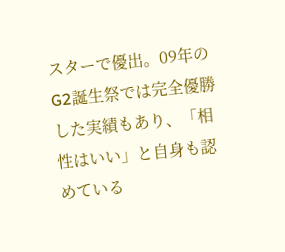スターで優出。09年のG2誕生祭では完全優勝した実績もあり、「相性はいい」と自身も認めている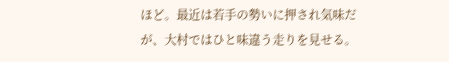ほど。最近は若手の勢いに押され気味だが、大村ではひと味違う走りを見せる。